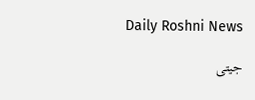Daily Roshni News

جیتی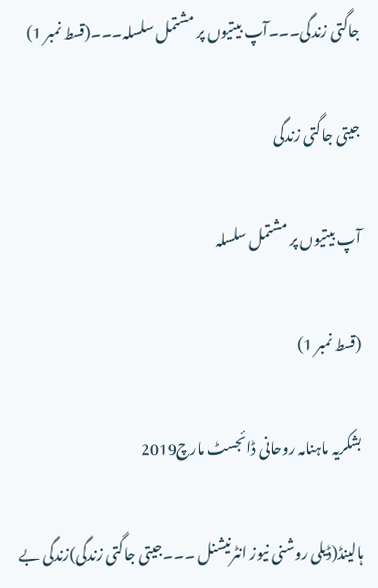جاگتی زندگی۔۔۔آپ بیتیوں پر مشتمل سلسلہ۔۔۔(قسط نمبر 1)

جیتی جاگتی زندگی

آپ بیتیوں پر مشتمل سلسلہ

(قسط نمبر 1)

بشکریہ ماہنامہ روحانی ڈائجسٹ مارچ2019

ہالینڈ(ڈیلی روشنی نیوز انٹرنیشنل ۔۔۔جیتی جاگتی زندگی)زندگی بے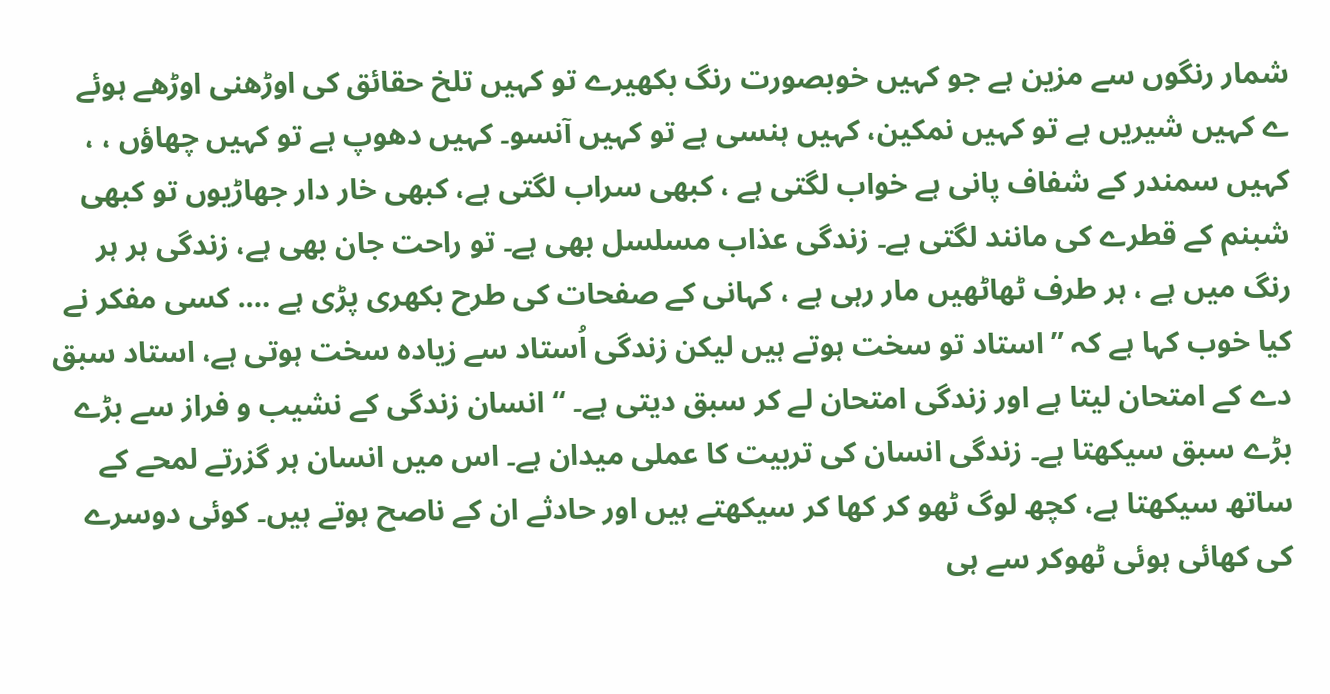شمار رنگوں سے مزین ہے جو کہیں خوبصورت رنگ بکھیرے تو کہیں تلخ حقائق کی اوڑھنی اوڑھے ہوئے ے کہیں شیریں ہے تو کہیں نمکین، کہیں ہنسی ہے تو کہیں آنسو۔ کہیں دھوپ ہے تو کہیں چھاؤں ، ، کہیں سمندر کے شفاف پانی ہے خواب لگتی ہے ، کبھی سراب لگتی ہے، کبھی خار دار جھاڑیوں تو کبھی شبنم کے قطرے کی مانند لگتی ہے۔ زندگی عذاب مسلسل بھی ہے۔ تو راحت جان بھی ہے، زندگی ہر ہر رنگ میں ہے ، ہر طرف ٹھاٹھیں مار رہی ہے ، کہانی کے صفحات کی طرح بکھری پڑی ہے …. کسی مفکر نے کیا خوب کہا ہے کہ ”استاد تو سخت ہوتے ہیں لیکن زندگی اُستاد سے زیادہ سخت ہوتی ہے، استاد سبق دے کے امتحان لیتا ہے اور زندگی امتحان لے کر سبق دیتی ہے۔ “ انسان زندگی کے نشیب و فراز سے بڑے بڑے سبق سیکھتا ہے۔ زندگی انسان کی تربیت کا عملی میدان ہے۔ اس میں انسان ہر گزرتے لمحے کے ساتھ سیکھتا ہے، کچھ لوگ ٹھو کر کھا کر سیکھتے ہیں اور حادثے ان کے ناصح ہوتے ہیں۔ کوئی دوسرے کی کھائی ہوئی ٹھوکر سے ہی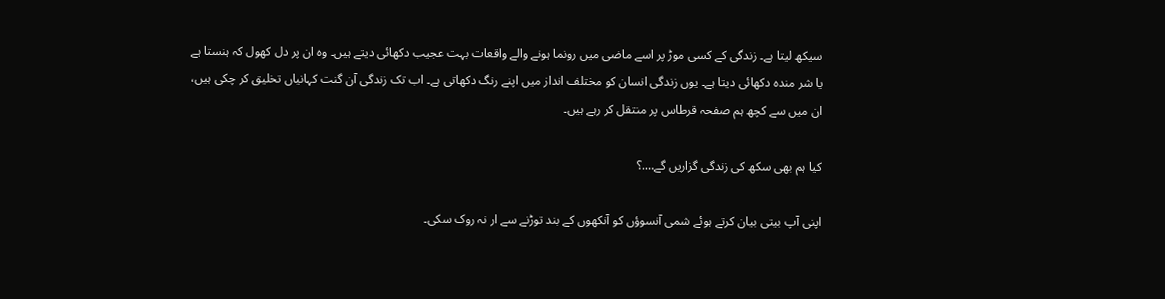سیکھ لیتا ہے۔ زندگی کے کسی موڑ پر اسے ماضی میں رونما ہونے والے واقعات بہت عجیب دکھائی دیتے ہیں۔ وہ ان پر دل کھول کہ ہنستا ہے یا شر مندہ دکھائی دیتا ہے۔ یوں زندگی انسان کو مختلف انداز میں اپنے رنگ دکھاتی ہے۔ اب تک زندگی آن گنت کہانیاں تخلیق کر چکی ہیں، ان میں سے کچھ ہم صفحہ قرطاس پر منتقل کر رہے ہیں۔

کیا ہم بھی سکھ کی زندگی گزاریں گے….؟

اپنی آپ بیتی بیان کرتے ہوئے شمی آنسوؤں کو آنکھوں کے بند توڑنے سے ار نہ روک سکی۔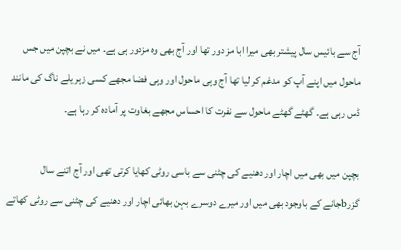آج سے بائیس سال پیشتر بھی میرا ابا مز دور تھا اور آج بھی وہ مزدور ہی ہے۔ میں نے بچپن میں جس ماحول میں اپنے آپ کو مدغم کر لیا تھا آج وہی ماحول اور وہی فضا مجھے کسی زہر یلے ناگ کی مانند ڈس رہی ہے۔ گھٹے گھٹے ماحول سے نفرت کا احساس مجھے بغاوت پر آمادہ کر رہا ہے۔

بچپن میں بھی میں اچار اور دھنیے کی چٹنی سے باسی روٹی کھایا کرتی تھی اور آج اتنے سال گزرbجانے کے باوجود بھی میں اور میرے دوسرے بہن بھائی اچار اور دھنیے کی چٹنی سے روٹی کھاتے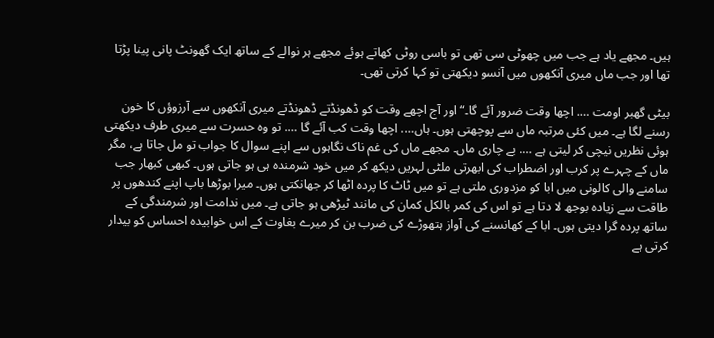ہیں۔ مجھے یاد ہے جب میں چھوٹی سی تھی تو باسی روٹی کھاتے ہوئے مجھے ہر نوالے کے ساتھ ایک گھونٹ پانی پینا پڑتا تھا اور جب ماں میری آنکھوں میں آنسو دیکھتی تو کہا کرتی تھی۔

بیٹی گھبر اومت …. اچھا وقت ضرور آئے گا۔“ اور آج اچھے وقت کو ڈھونڈتے ڈھونڈتے میری آنکھوں سے آرزوؤں کا خون رسنے لگا ہے۔ میں کئی مرتبہ ماں سے پوچھتی ہوں۔ ہاں…. اچھا وقت کب آئے گا …. تو وہ حسرت سے میری طرف دیکھتی ہوئی نظریں نیچی کر لیتی ہے …. بے چاری ماں۔ مجھے ماں کی غم ناک نگاہوں سے اپنے سوال کا جواب تو مل جاتا ہے، مگر ماں کے چہرے پر کرب اور اضطراب کی ابھرتی ملٹی لہریں دیکھ کر میں خود شرمندہ ہی ہو جاتی ہوں۔ کبھی کبھار جب سامنے والی کالونی میں ابا کو مزدوری ملتی ہے تو میں ٹاٹ کا پردہ اٹھا کر جھانکتی ہوں۔ میرا بوڑھا باپ اپنے کندھوں پر طاقت سے زیادہ بوجھ لا دتا ہے تو اس کی کمر بالکل کمان کی مانند ٹیڑھی ہو جاتی ہے۔ میں ندامت اور شرمندگی کے ساتھ پردہ گرا دیتی ہوں۔ ابا کے کھانسنے کی آواز ہتھوڑے کی ضرب بن کر میرے بغاوت کے اس خوابیدہ احساس کو بیدار کرتی ہے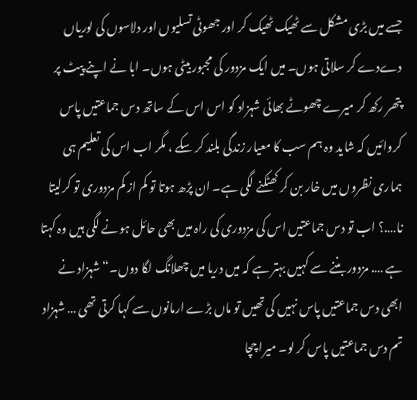جسے میں بڑی مشکل سے ٹھیک ٹھیک کر اور جھوٹی تسلیوں اور دلاسوں کی لوریاں دےدے کر سلاتی ہوں۔ میں ایک مزدور کی مجبور بیٹی ہوں۔ ابا نے اپنے پیٹ پر پتھر رکھ کر میرے چھوٹے بھائی شہزاد کو اس اس کے ساتھ دس جماعتیں پاس کروائیں کہ شاید وہ ہم سب کا معیار زندگی بلند کر سکے ، مگر اب اس کی تعلیم ہی ہماری نظروں میں خار بن کر کھٹکنے لگی ہے۔ ان پڑھ ہوتا تو کم از کم مزدوری تو کرلیتا نا….؟ اب تو دس جماعتیں اس کی مزدوری کی راہ میں بھی حائل ہونے لگی ہیں وہ کہتا ہے …. مزدور بننے سے کہیں بہتر ہے کہ میں دریا میں چھلانگ لگا دوں۔“ شہزاد نے ابھی دس جماعتیں پاس نہیں کی تھیں تو ماں بڑے ارمانوں سے کہا کرتی تھی … شہزاد تم دس جماعتیں پاس کر لو۔ میرا چچا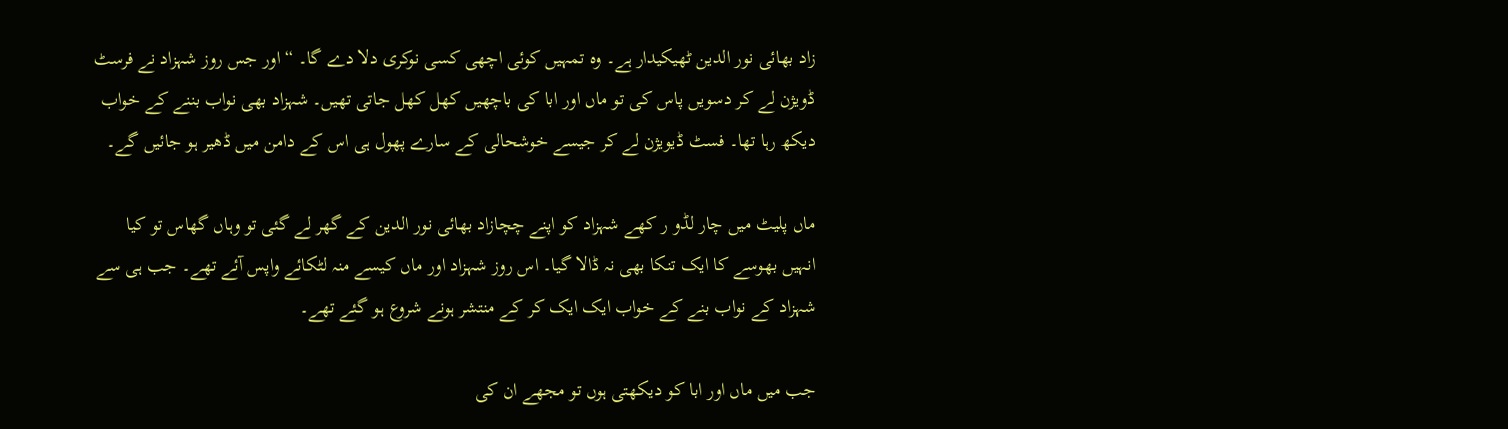زاد بھائی نور الدین ٹھیکیدار ہے۔ وہ تمہیں کوئی اچھی کسی نوکری دلا دے گا۔ “ اور جس روز شہزاد نے فرسٹ ڈویژن لے کر دسویں پاس کی تو ماں اور ابا کی باچھیں کھل کھل جاتی تھیں۔ شہزاد بھی نواب بننے کے خواب دیکھ رہا تھا۔ فسٹ ڈیویژن لے کر جیسے خوشحالی کے سارے پھول ہی اس کے دامن میں ڈھیر ہو جائیں گے۔

ماں پلیٹ میں چار لڈو ر کھے شہزاد کو اپنے چچازاد بھائی نور الدین کے گھر لے گئی تو وہاں گھاس تو کیا انہیں بھوسے کا ایک تنکا بھی نہ ڈالا گیا۔ اس روز شہزاد اور ماں کیسے منہ لٹکائے واپس آئے تھے۔ جب ہی سے شہزاد کے نواب بنے کے خواب ایک ایک کر کے منتشر ہونے شروع ہو گئے تھے۔

جب میں ماں اور ابا کو دیکھتی ہوں تو مجھے ان کی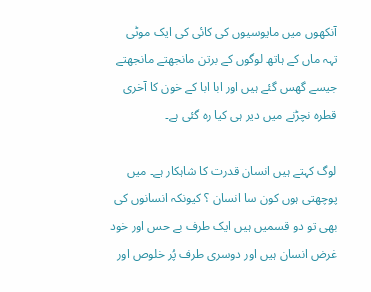آنکھوں میں مایوسیوں کی کائی کی ایک موٹی تہہ ماں کے ہاتھ لوگوں کے برتن مانجھتے مانجھتے جیسے گھس گئے ہیں اور ابا ابا کے خون کا آخری قطرہ نچڑنے میں دیر ہی کیا رہ گئی ہے۔

لوگ کہتے ہیں انسان قدرت کا شاہکار ہے۔ میں پوچھتی ہوں کون سا انسان ؟ کیونکہ انسانوں کی بھی تو دو قسمیں ہیں ایک طرف بے حس اور خود غرض انسان ہیں اور دوسری طرف پُر خلوص اور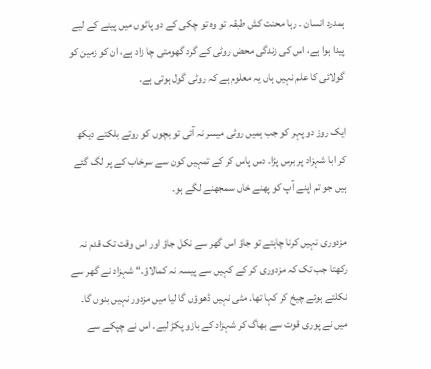ہمدرد انسان ۔ رہا محنت کش طبقہ تو وہ تو چکی کے دو پاٹوں میں پینے کے لیے پیدا ہوا ہے، اس کی زندگی محض روٹی کے گرد گھومتی چا زاد ہے، ان کو زمین کو گولائی کا علم نہیں ہاں یہ معلوم ہے کہ روٹی گول ہوتی ہے۔

ایک روز دو پہر کو جب ہمیں روٹی میسر نہ آئی تو بچوں کو روتے بلکتے دیکھ کر ابا شہزاد پر برس پڑا۔ دس پاس کر کے تمہیں کون سے سرخاب کے پر لگ گئے ہیں جو تم اپنے آپ کو پھنے خاں سمجھنے لگے ہو۔

مزدوری نہیں کرنا چاہتے تو جاؤ اس گھر سے نکل جاؤ اور اس وقت تک قدم نہ رکھتا جب تک کہ مزدوری کر کے کہیں سے پیسہ نہ کمالاؤ۔“ شہزاد نے گھر سے نکلتے ہوئے چیخ کر کہا تھا۔ مٹی نہیں ڈھوؤں گا لیا میں مزدور نہیں بنوں گا۔ میں نے پوری قوت سے بھاگ کر شہزاد کے بازو پکڑ لیے۔ اس نے چپکے سے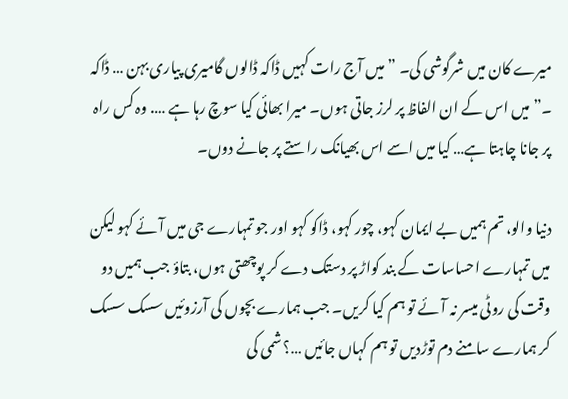میرے کان میں شرگوشی کی۔ ”میں آج رات کہیں ڈاکہ ڈالوں گامیری پیاری بہن … ڈاکہ ۔” میں اس کے ان الفاظ پر لرز جاتی ہوں۔ میرا بھائی کیا سوچ رہا ہے …. وہ کس راہ پر جانا چاہتا ہے… کیا میں اسے اس بھیانک راستے پر جانے دوں۔

دنیا والو، تم ہمیں بے ایمان کہو، چور کہو، ڈاکو کہو اور جو تمہارے جی میں آئے کہو لیکن میں تمہارے احساسات کے بند کواڑ پر دستک دے کر پوچھتی ہوں، بتاؤ جب ہمیں دو وقت کی روٹی میسر نہ آئے تو ہم کیا کریں۔ جب ہمارے بچوں کی آرزوئیں سسک سسک کر ہمارے سامنے دم توڑدیں تو ہم کہاں جائیں …؟ شمی کی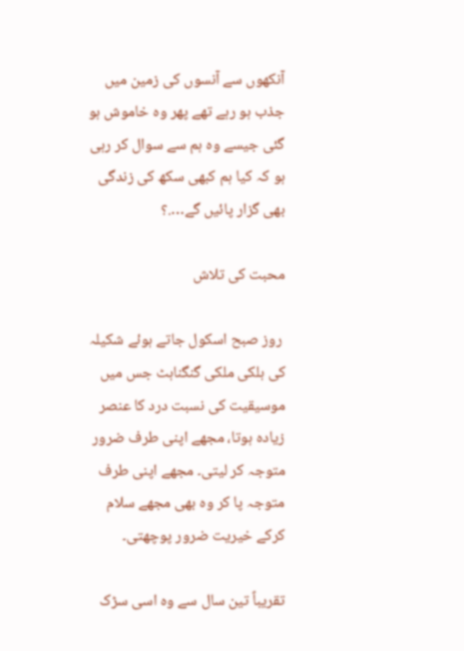آنکھوں سے آنسوں کی زمین میں جذب ہو رہے تھے پھر وہ خاموش ہو گئی جیسے وہ ہم سے سوال کر رہی ہو کہ کیا ہم کبھی سکھ کی زندگی بھی گزار پائیں گے….؟

محبت کی تلاش

 روز صبح اسکول جاتے ہوئے شکیلہ کی ہلکی ملکی گنگناہٹ جس میں موسیقیت کی نسبت درد کا عنصر زیادہ ہوتا، مجھے اپنی طرف ضرور متوجہ کر لیتی۔ مجھے اپنی طرف متوجہ پا کر وہ بھی مجھے سلام کرکے خیریت ضرور پوچھتی۔

تقریباً تین سال سے وہ اسی سڑک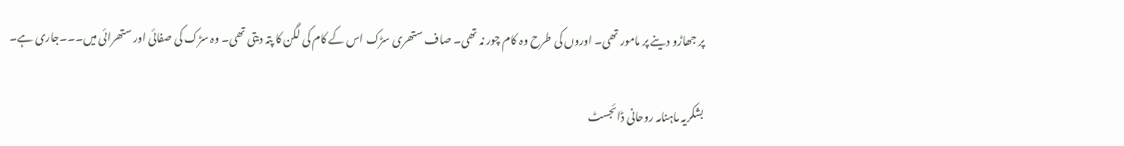پر جھاڑو دینے پر مامور تھی۔ اوروں کی طرح وہ کام چور نہ تھی۔ صاف ستھری سڑک اس کے کام کی لگن کا پتہ دیتی تھی۔ وہ سڑک کی صفائی اور ستھرائی میں۔۔۔جاری ہے۔

بشکریہ ماہنامہ روحانی ڈائجسٹ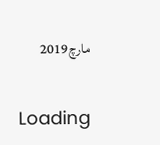مارچ2019

Loading